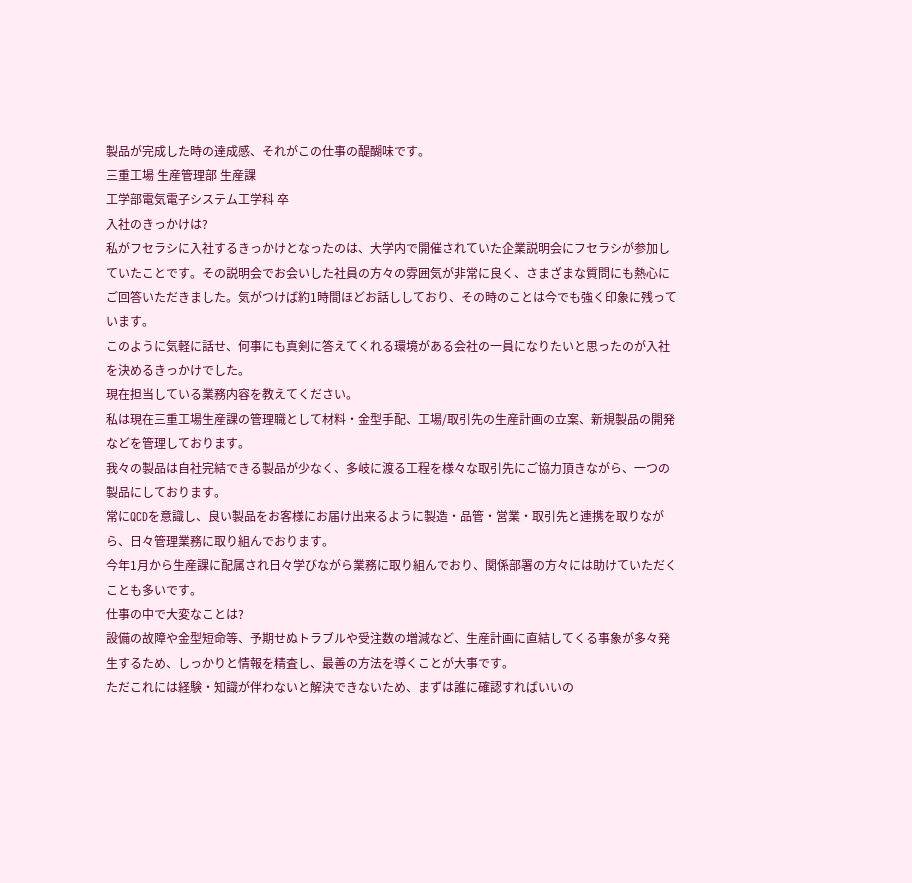製品が完成した時の達成感、それがこの仕事の醍醐味です。
三重工場 生産管理部 生産課
工学部電気電子システム工学科 卒
入社のきっかけは?
私がフセラシに入社するきっかけとなったのは、大学内で開催されていた企業説明会にフセラシが参加していたことです。その説明会でお会いした社員の方々の雰囲気が非常に良く、さまざまな質問にも熱心にご回答いただきました。気がつけば約1時間ほどお話ししており、その時のことは今でも強く印象に残っています。
このように気軽に話せ、何事にも真剣に答えてくれる環境がある会社の一員になりたいと思ったのが入社を決めるきっかけでした。
現在担当している業務内容を教えてください。
私は現在三重工場生産課の管理職として材料・金型手配、工場/取引先の生産計画の立案、新規製品の開発などを管理しております。
我々の製品は自社完結できる製品が少なく、多岐に渡る工程を様々な取引先にご協力頂きながら、一つの製品にしております。
常にQCDを意識し、良い製品をお客様にお届け出来るように製造・品管・営業・取引先と連携を取りながら、日々管理業務に取り組んでおります。
今年1月から生産課に配属され日々学びながら業務に取り組んでおり、関係部署の方々には助けていただくことも多いです。
仕事の中で大変なことは?
設備の故障や金型短命等、予期せぬトラブルや受注数の増減など、生産計画に直結してくる事象が多々発生するため、しっかりと情報を精査し、最善の方法を導くことが大事です。
ただこれには経験・知識が伴わないと解決できないため、まずは誰に確認すればいいの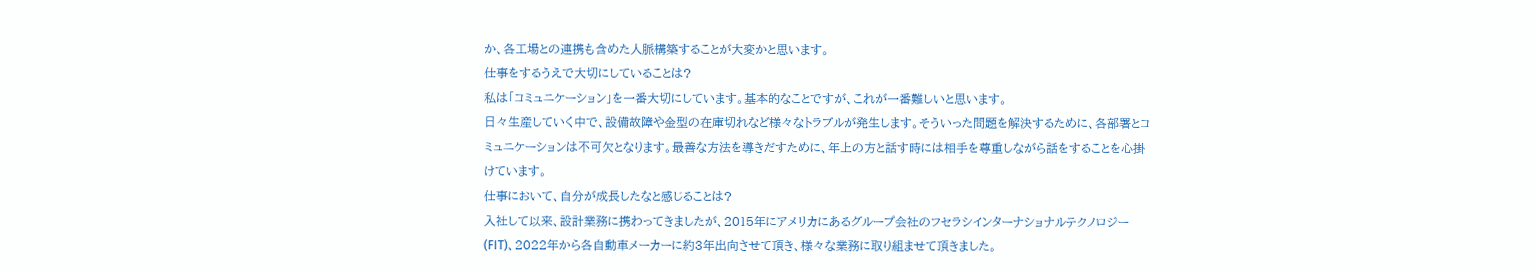か、各工場との連携も含めた人脈構築することが大変かと思います。
仕事をするうえで大切にしていることは?
私は「コミュニケーション」を一番大切にしています。基本的なことですが、これが一番難しいと思います。
日々生産していく中で、設備故障や金型の在庫切れなど様々なトラブルが発生します。そういった問題を解決するために、各部署とコミュニケーションは不可欠となります。最善な方法を導きだすために、年上の方と話す時には相手を尊重しながら話をすることを心掛けています。
仕事において、自分が成長したなと感じることは?
入社して以来、設計業務に携わってきましたが、2015年にアメリカにあるグループ会社のフセラシインターナショナルテクノロジー(FIT)、2022年から各自動車メーカーに約3年出向させて頂き、様々な業務に取り組ませて頂きました。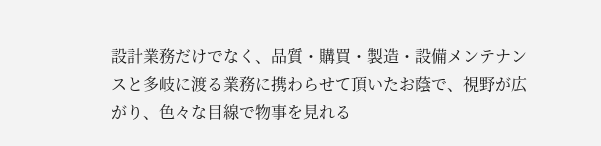設計業務だけでなく、品質・購買・製造・設備メンテナンスと多岐に渡る業務に携わらせて頂いたお蔭で、視野が広がり、色々な目線で物事を見れる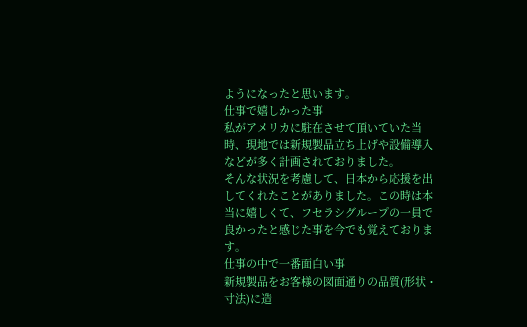ようになったと思います。
仕事で嬉しかった事
私がアメリカに駐在させて頂いていた当時、現地では新規製品立ち上げや設備導入などが多く計画されておりました。
そんな状況を考慮して、日本から応援を出してくれたことがありました。この時は本当に嬉しくて、フセラシグループの一員で良かったと感じた事を今でも覚えております。
仕事の中で一番面白い事
新規製品をお客様の図面通りの品質(形状・寸法)に造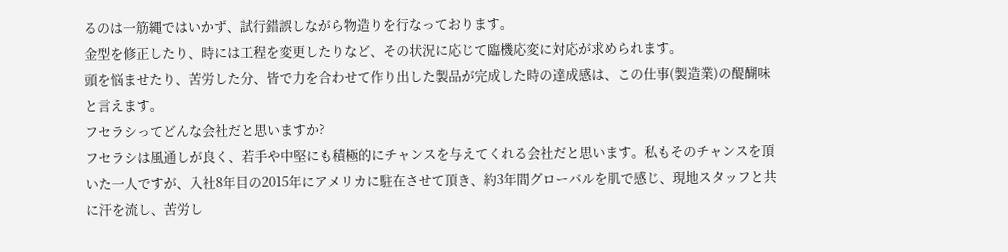るのは一筋縄ではいかず、試行錯誤しながら物造りを行なっております。
金型を修正したり、時には工程を変更したりなど、その状況に応じて臨機応変に対応が求められます。
頭を悩ませたり、苦労した分、皆で力を合わせて作り出した製品が完成した時の達成感は、この仕事(製造業)の醍醐味と言えます。
フセラシってどんな会社だと思いますか?
フセラシは風通しが良く、若手や中堅にも積極的にチャンスを与えてくれる会社だと思います。私もそのチャンスを頂いた一人ですが、入社8年目の2015年にアメリカに駐在させて頂き、約3年間グローバルを肌で感じ、現地スタッフと共に汗を流し、苦労し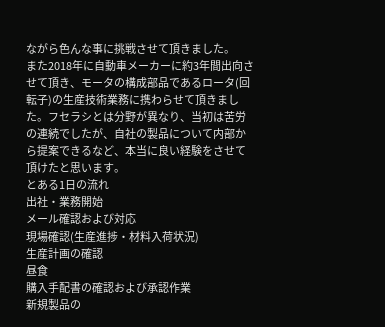ながら色んな事に挑戦させて頂きました。
また2018年に自動車メーカーに約3年間出向させて頂き、モータの構成部品であるロータ(回転子)の生産技術業務に携わらせて頂きました。フセラシとは分野が異なり、当初は苦労の連続でしたが、自社の製品について内部から提案できるなど、本当に良い経験をさせて頂けたと思います。
とある1日の流れ
出社・業務開始
メール確認および対応
現場確認(生産進捗・材料入荷状況)
生産計画の確認
昼食
購入手配書の確認および承認作業
新規製品の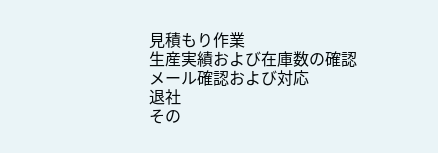見積もり作業
生産実績および在庫数の確認
メール確認および対応
退社
その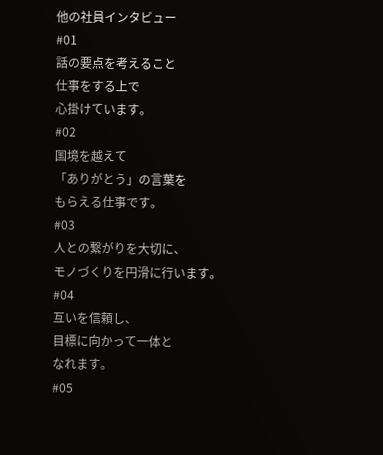他の社員インタビュー
#01
話の要点を考えること
仕事をする上で
心掛けています。
#02
国境を越えて
「ありがとう」の言葉を
もらえる仕事です。
#03
人との繋がりを大切に、
モノづくりを円滑に行います。
#04
互いを信頼し、
目標に向かって一体と
なれます。
#05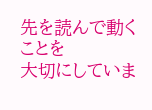先を読んで動くことを
大切にしていま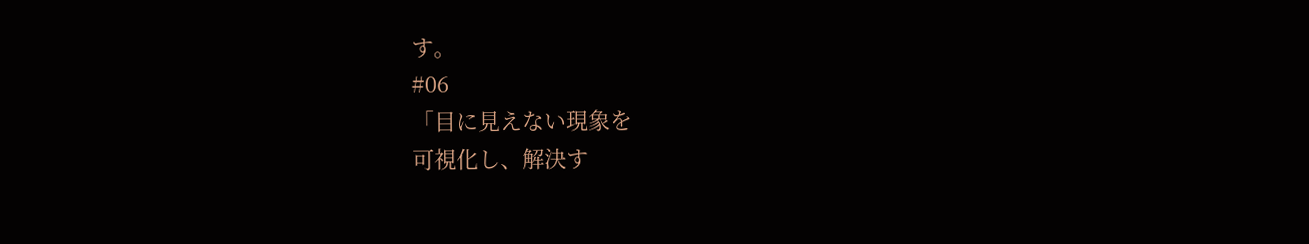す。
#06
「目に見えない現象を
可視化し、解決す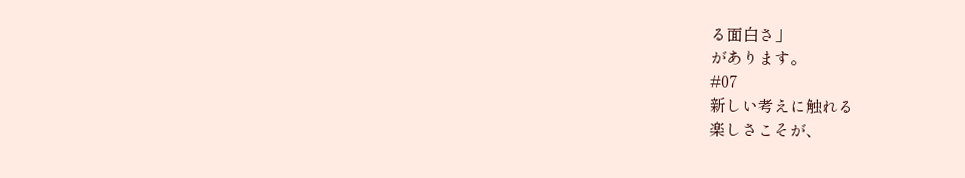る面白さ」
があります。
#07
新しい考えに触れる
楽しさこそが、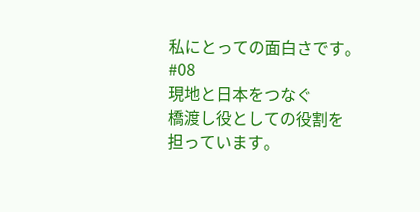私にとっての面白さです。
#08
現地と日本をつなぐ
橋渡し役としての役割を
担っています。